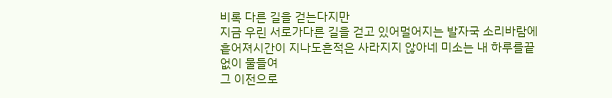비록 다른 길을 걷는다지만
지금 우린 서로가다른 길을 걷고 있어멀어지는 발자국 소리바람에 흩어져시간이 지나도흔적은 사라지지 않아네 미소는 내 하루를끝없이 물들여
그 이전으로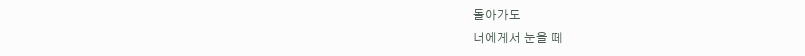돌아가도
너에게서 눈을 떼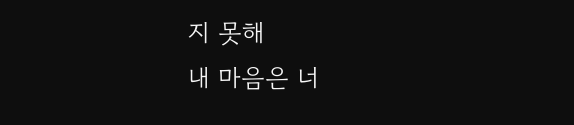지 못해
내 마음은 너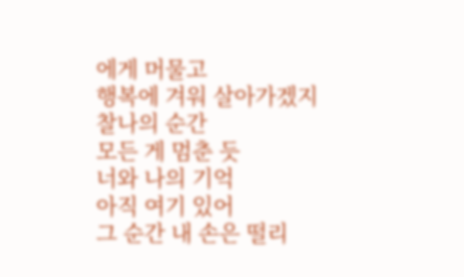에게 머물고
행복에 겨워 살아가겠지
찰나의 순간
모든 게 멈춘 듯
너와 나의 기억
아직 여기 있어
그 순간 내 손은 떨리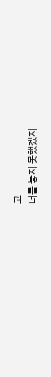고
너를 놓지 못했겠지